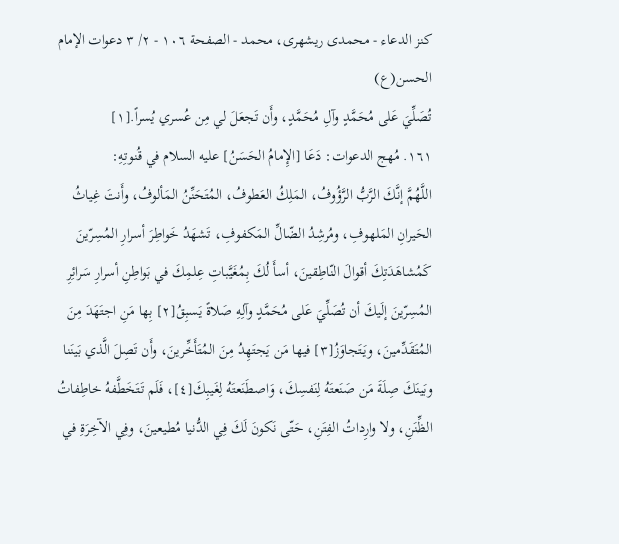كنز الدعاء - محمدی ریشهری، محمد - الصفحة ١٠٦ - ٢/ ٣ دعوات الإمام الحسن(ع)
تُصَلِّيَ عَلى مُحَمَّدٍ وآلِ مُحَمَّدٍ، وأَن تَجعَلَ لي مِن عُسري يُسراً.[١]
١٦١. مُهج الدعوات: دَعَا [الإِمامُ الحَسَنُ] عليه السلام في قُنوتِهِ:
اللَّهُمَّ إنَّكَ الرَّبُّ الرَّؤُوفُ، المَلِكُ العَطوفُ، المُتَحَنِّنُ المَألوفُ، وأَنتَ غِياثُ الحَيرانِ المَلهوفِ، ومُرشِدُ الضّالِّ المَكفوفِ، تَشهَدُ خَواطِرَ أسرارِ المُسِرّينَ كَمُشاهَدَتِكَ أقوالَ النّاطِقينَ، أسأَ لُكَ بِمُغَيَّباتِ عِلمِكَ في بَواطِنِ أسرارِ سَرائِرِ المُسِرّينَ إلَيكَ أن تُصَلِّيَ عَلى مُحَمَّدٍ وآلِهِ صَلاةً يَسبِقُ[٢] بِها مَنِ اجتَهَدَ مِنَ المُتَقَدِّمينَ، ويَتَجاوَزُ[٣] فيها مَن يَجتَهِدُ مِنَ المُتَأَخِّرينَ، وأَن تَصِلَ الَّذي بَينَنا وبَينَكَ صِلَةَ مَن صَنَعتَهُ لِنَفسِكَ، وَاصطَنَعتَهُ لِغَيبِكَ[٤]، فَلَم تَتَخَطَّفهُ خاطِفاتُ الظِّنَنِ، ولا وارِداتُ الفِتَنِ، حَتّى نَكونَ لَكَ فِي الدُّنيا مُطيعينَ، وفِي الآخِرَةِ في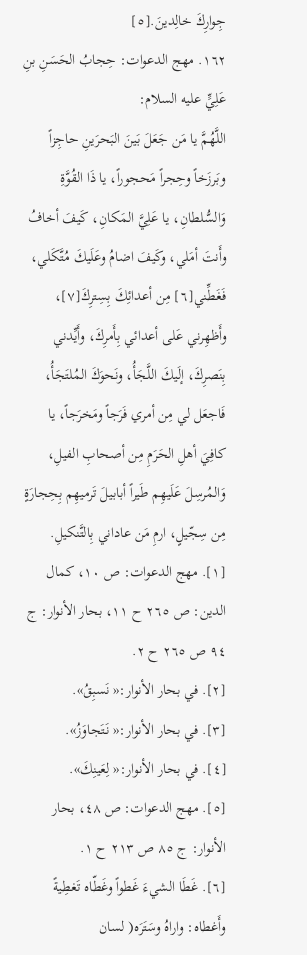جِوارِكَ خالِدينَ.[٥]
١٦٢. مهج الدعوات: حِجابُ الحَسَنِ بنِ عَلِيٍّ عليه السلام:
اللَّهُمَّ يا مَن جَعَلَ بَينَ البَحرَينِ حاجِزاً وبَرزَخاً وحِجراً مَحجوراً، يا ذَا القُوَّةِ وَالسُّلطانِ، يا عَلِيَّ المَكانِ، كَيفَ أخافُ وأَنتَ أمَلي، وكَيفَ اضامُ وعَلَيكَ مُتَّكَلي، فَغَطِّني[٦] مِن أعدائِكَ بِسِترِكَ[٧]، وأَظهِرني عَلى أعدائي بِأَمرِكَ، وأَيِّدني بِنَصرِكَ، إلَيكَ اللَّجَأُ، ونَحوَكَ المُلتَجَأُ، فَاجعَل لي مِن أمري فَرَجاً ومَخرَجاً، يا كافِيَ أهلِ الحَرَمِ مِن أصحابِ الفيلِ، وَالمُرسِلَ عَلَيهِم طَيراً أبابيلَ تَرميهِم بِحِجارَةٍ مِن سِجّيلٍ، ارمِ مَن عاداني بِالتَّنكيلِ.
[١]. مهج الدعوات: ص ١٠، كمال الدين: ص ٢٦٥ ح ١١، بحار الأنوار: ج ٩٤ ص ٢٦٥ ح ٢.
[٢]. في بحار الأنوار:« نَسبِقُ».
[٣]. في بحار الأنوار:« نَتَجاوَزُ».
[٤]. في بحار الأنوار:« لِعَينِكَ».
[٥]. مهج الدعوات: ص ٤٨، بحار الأنوار: ج ٨٥ ص ٢١٣ ح ١.
[٦]. غَطَا الشيءَ غَطواً وغَطّاه تَغطِيةً وأَغطاه: واراهُ وسَتَرَه( لسان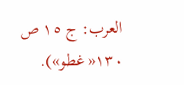العرب: ج ١٥ ص ١٣٠« غطو»).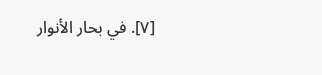[٧]. في بحار الأنوار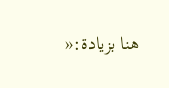هنا بزيادة:«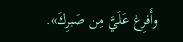وأَفرِغ عَلَيَّ مِن صَبرِكَ».